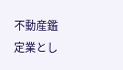不動産鑑定業とし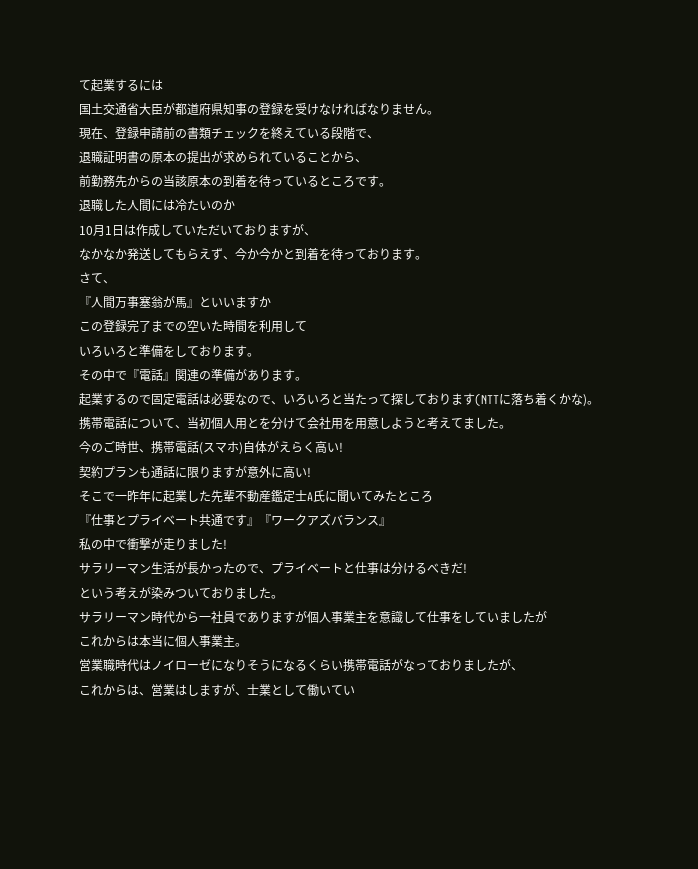て起業するには
国土交通省大臣が都道府県知事の登録を受けなければなりません。
現在、登録申請前の書類チェックを終えている段階で、
退職証明書の原本の提出が求められていることから、
前勤務先からの当該原本の到着を待っているところです。
退職した人間には冷たいのか
10月1日は作成していただいておりますが、
なかなか発送してもらえず、今か今かと到着を待っております。
さて、
『人間万事塞翁が馬』といいますか
この登録完了までの空いた時間を利用して
いろいろと準備をしております。
その中で『電話』関連の準備があります。
起業するので固定電話は必要なので、いろいろと当たって探しております(NTTに落ち着くかな)。
携帯電話について、当初個人用とを分けて会社用を用意しようと考えてました。
今のご時世、携帯電話(スマホ)自体がえらく高い!
契約プランも通話に限りますが意外に高い!
そこで一昨年に起業した先輩不動産鑑定士A氏に聞いてみたところ
『仕事とプライベート共通です』『ワークアズバランス』
私の中で衝撃が走りました!
サラリーマン生活が長かったので、プライベートと仕事は分けるべきだ!
という考えが染みついておりました。
サラリーマン時代から一社員でありますが個人事業主を意識して仕事をしていましたが
これからは本当に個人事業主。
営業職時代はノイローゼになりそうになるくらい携帯電話がなっておりましたが、
これからは、営業はしますが、士業として働いてい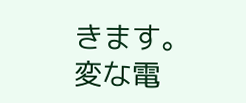きます。
変な電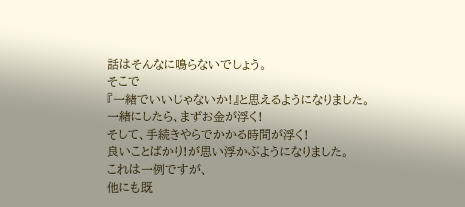話はそんなに鳴らないでしょう。
そこで
『一緒でいいじゃないか!』と思えるようになりました。
一緒にしたら、まずお金が浮く!
そして、手続きやらでかかる時間が浮く!
良いことばかり!が思い浮かぶようになりました。
これは一例ですが、
他にも既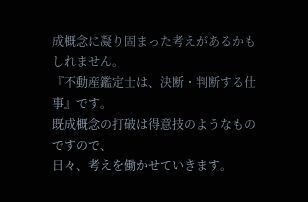成概念に凝り固まった考えがあるかもしれません。
『不動産鑑定士は、決断・判断する仕事』です。
既成概念の打破は得意技のようなものですので、
日々、考えを働かせていきます。